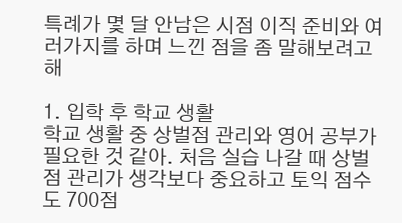특례가 몇 달 안남은 시점 이직 준비와 여러가지를 하며 느낀 점을 좀 말해보려고 해

1. 입학 후 학교 생활
학교 생활 중 상벌점 관리와 영어 공부가 필요한 것 같아. 처음 실습 나갈 때 상벌점 관리가 생각보다 중요하고 토익 점수도 700점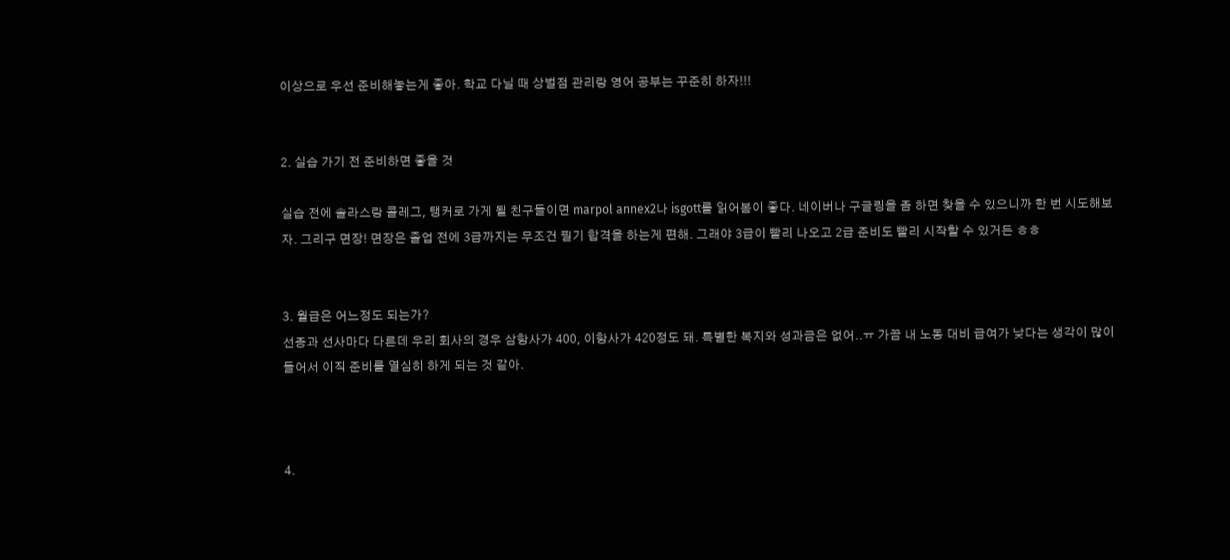이상으로 우선 준비해놓는게 좋아. 학교 다닐 때 상벌점 관리랑 영어 공부는 꾸준히 하자!!!


2. 실습 가기 전 준비하면 좋을 것

실습 전에 솔라스랑 콜레그, 탱커로 가게 될 친구들이면 marpol annex2나 isgott를 읽어봄이 좋다. 네이버나 구글링을 좀 하면 찾을 수 있으니까 한 번 시도해보자. 그리구 면장! 면장은 졸업 전에 3급까지는 무조건 필기 합격을 하는게 편해. 그래야 3급이 빨리 나오고 2급 준비도 빨리 시작할 수 있거든 ㅎㅎ


3. 월급은 어느정도 되는가?
선종과 선사마다 다른데 우리 회사의 경우 삼항사가 400, 이항사가 420정도 돼. 특별한 복지와 성과금은 없어..ㅠ 가끔 내 노동 대비 급여가 낮다는 생각이 많이 들어서 이직 준비를 열심히 하게 되는 것 같아.



4.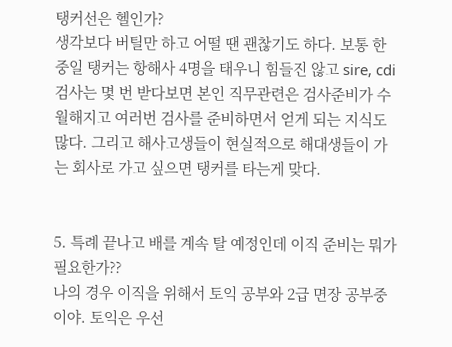탱커선은 헬인가?
생각보다 버틸만 하고 어떨 땐 괜찮기도 하다. 보통 한중일 탱커는 항해사 4명을 태우니 힘들진 않고 sire, cdi 검사는 몇 번 받다보면 본인 직무관련은 검사준비가 수월해지고 여러번 검사를 준비하면서 얻게 되는 지식도 많다. 그리고 해사고생들이 현실적으로 해대생들이 가는 회사로 가고 싶으면 탱커를 타는게 맞다.


5. 특례 끝나고 배를 계속 탈 예정인데 이직 준비는 뭐가 필요한가??
나의 경우 이직을 위해서 토익 공부와 2급 면장 공부중이야. 토익은 우선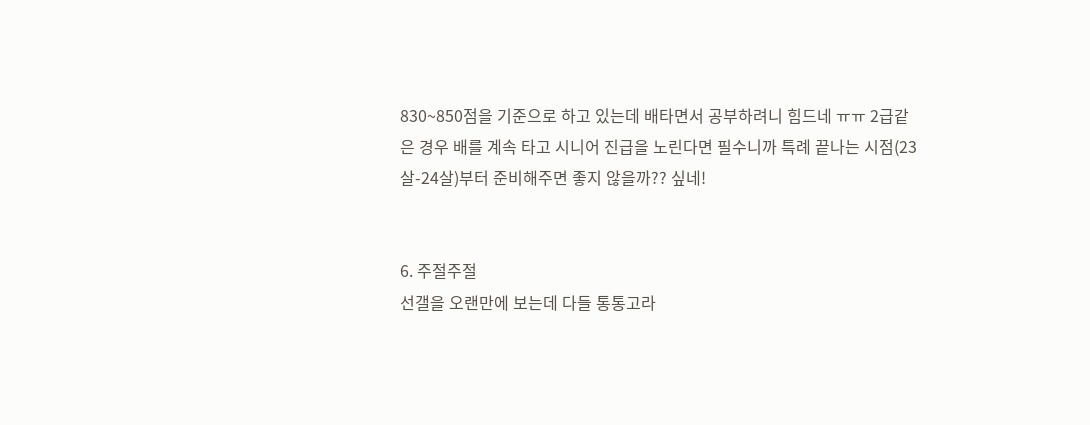830~850점을 기준으로 하고 있는데 배타면서 공부하려니 힘드네 ㅠㅠ 2급같은 경우 배를 계속 타고 시니어 진급을 노린다면 필수니까 특례 끝나는 시점(23살-24살)부터 준비해주면 좋지 않을까?? 싶네!


6. 주절주절
선갤을 오랜만에 보는데 다들 통통고라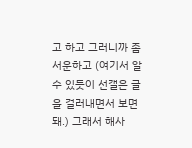고 하고 그러니까 좀 서운하고 (여기서 알 수 있듯이 선갤은 글을 걸러내면서 보면 돼.) 그래서 해사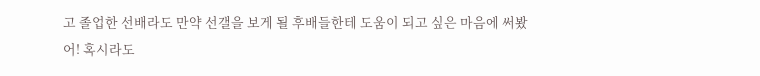고 졸업한 선배라도 만약 선갤을 보게 될 후배들한테 도움이 되고 싶은 마음에 써봤어! 혹시라도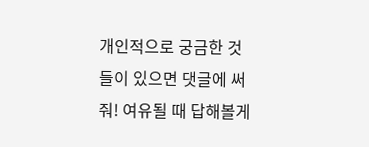개인적으로 궁금한 것들이 있으면 댓글에 써줘! 여유될 때 답해볼게